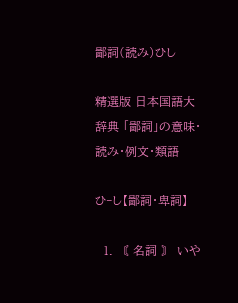鄙詞(読み)ひし

精選版 日本国語大辞典 「鄙詞」の意味・読み・例文・類語

ひ‐し【鄙詞・卑詞】

  1. 〘 名詞 〙 いや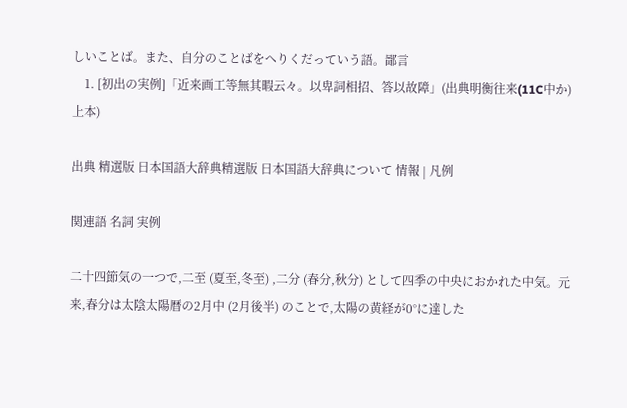しいことば。また、自分のことばをへりくだっていう語。鄙言
    1. [初出の実例]「近来画工等無其暇云々。以卑詞相招、答以故障」(出典明衡往来(11C中か)上本)

出典 精選版 日本国語大辞典精選版 日本国語大辞典について 情報 | 凡例

関連語 名詞 実例

二十四節気の一つで,二至 (夏至,冬至) ,二分 (春分,秋分) として四季の中央におかれた中気。元来,春分は太陰太陽暦の2月中 (2月後半) のことで,太陽の黄経が0°に達した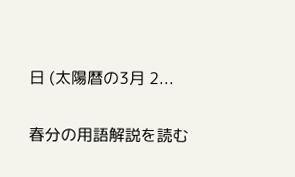日 (太陽暦の3月 2...

春分の用語解説を読む